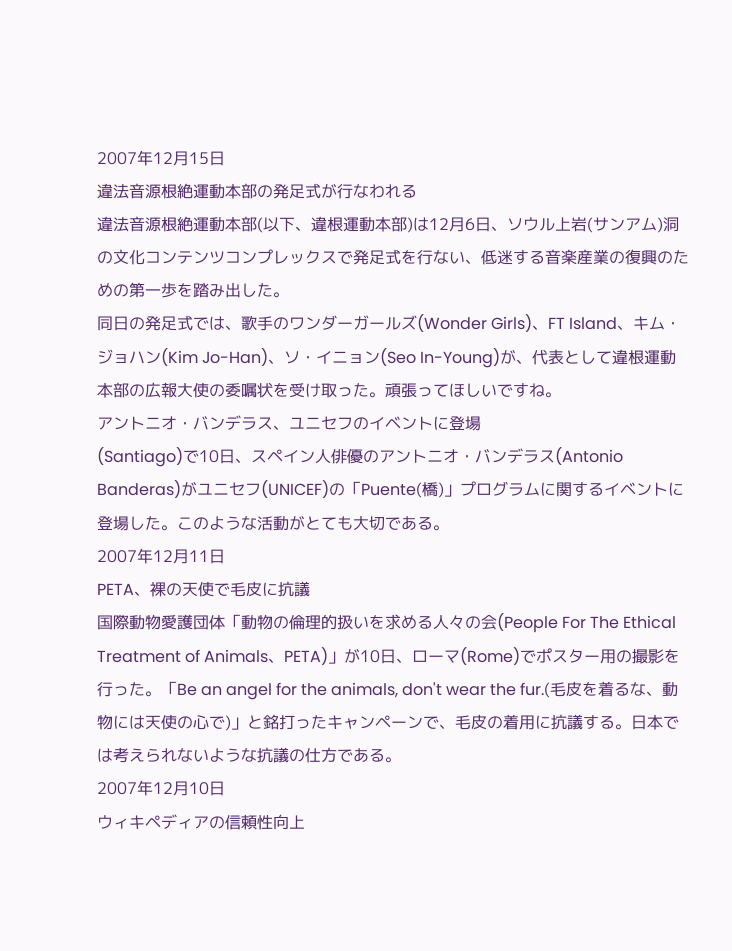2007年12月15日
違法音源根絶運動本部の発足式が行なわれる
違法音源根絶運動本部(以下、違根運動本部)は12月6日、ソウル上岩(サンアム)洞の文化コンテンツコンプレックスで発足式を行ない、低迷する音楽産業の復興のための第一歩を踏み出した。
同日の発足式では、歌手のワンダーガールズ(Wonder Girls)、FT Island、キム・ジョハン(Kim Jo-Han)、ソ・イニョン(Seo In-Young)が、代表として違根運動本部の広報大使の委嘱状を受け取った。頑張ってほしいですね。
アントニオ・バンデラス、ユニセフのイベントに登場
(Santiago)で10日、スペイン人俳優のアントニオ・バンデラス(Antonio Banderas)がユニセフ(UNICEF)の「Puente(橋)」プログラムに関するイベントに登場した。このような活動がとても大切である。
2007年12月11日
PETA、裸の天使で毛皮に抗議
国際動物愛護団体「動物の倫理的扱いを求める人々の会(People For The Ethical Treatment of Animals、PETA)」が10日、ローマ(Rome)でポスター用の撮影を行った。「Be an angel for the animals, don't wear the fur.(毛皮を着るな、動物には天使の心で)」と銘打ったキャンペーンで、毛皮の着用に抗議する。日本では考えられないような抗議の仕方である。
2007年12月10日
ウィキペディアの信頼性向上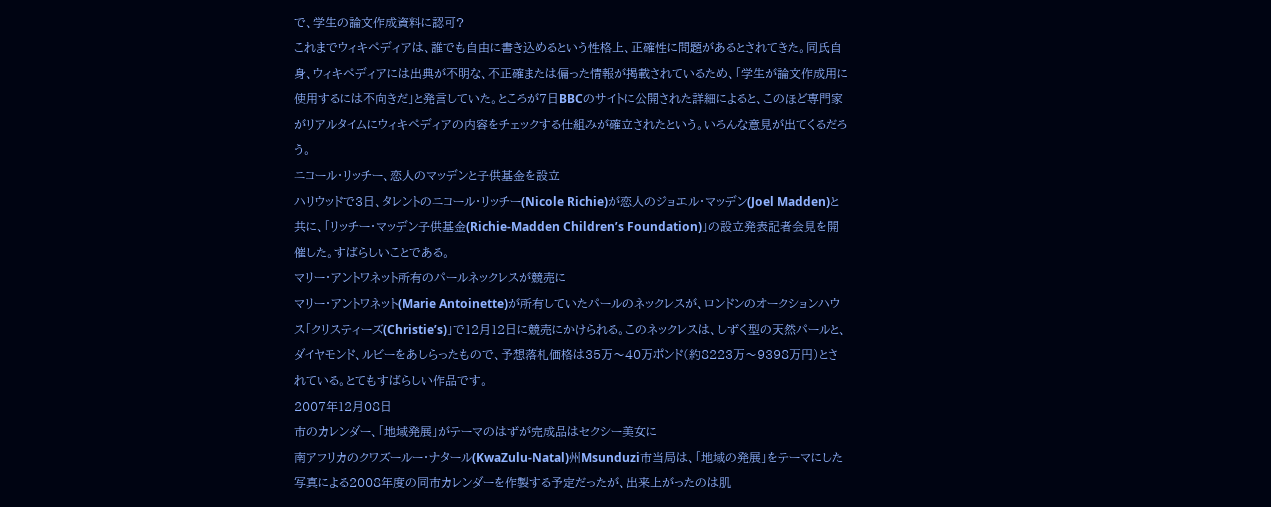で、学生の論文作成資料に認可?
これまでウィキペディアは、誰でも自由に書き込めるという性格上、正確性に問題があるとされてきた。同氏自身、ウィキペディアには出典が不明な、不正確または偏った情報が掲載されているため、「学生が論文作成用に使用するには不向きだ」と発言していた。ところが7日BBCのサイトに公開された詳細によると、このほど専門家がリアルタイムにウィキペディアの内容をチェックする仕組みが確立されたという。いろんな意見が出てくるだろう。
ニコール・リッチー、恋人のマッデンと子供基金を設立
ハリウッドで3日、タレントのニコール・リッチー(Nicole Richie)が恋人のジョエル・マッデン(Joel Madden)と共に、「リッチー・マッデン子供基金(Richie-Madden Children’s Foundation)」の設立発表記者会見を開催した。すばらしいことである。
マリー・アントワネット所有のパールネックレスが競売に
マリー・アントワネット(Marie Antoinette)が所有していたパールのネックレスが、ロンドンのオークションハウス「クリスティーズ(Christie’s)」で12月12日に競売にかけられる。このネックレスは、しずく型の天然パールと、ダイヤモンド、ルビーをあしらったもので、予想落札価格は35万〜40万ポンド(約8223万〜9398万円)とされている。とてもすばらしい作品です。
2007年12月08日
市のカレンダー、「地域発展」がテーマのはずが完成品はセクシー美女に
南アフリカのクワズールー・ナタール(KwaZulu-Natal)州Msunduzi市当局は、「地域の発展」をテーマにした写真による2008年度の同市カレンダーを作製する予定だったが、出来上がったのは肌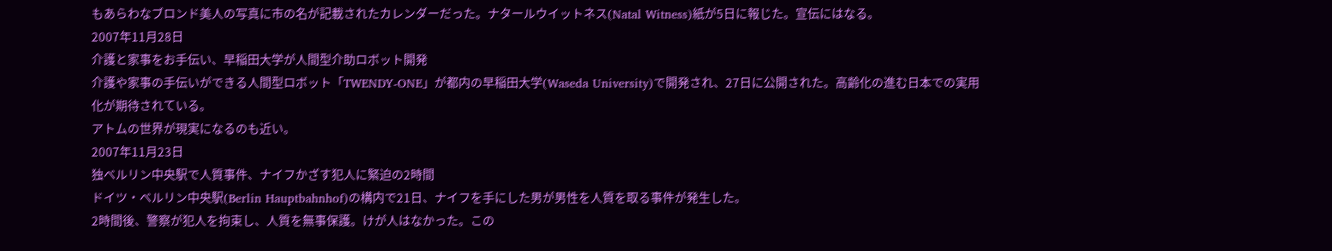もあらわなブロンド美人の写真に市の名が記載されたカレンダーだった。ナタールウイットネス(Natal Witness)紙が5日に報じた。宣伝にはなる。
2007年11月28日
介護と家事をお手伝い、早稲田大学が人間型介助ロボット開発
介護や家事の手伝いができる人間型ロボット「TWENDY-ONE」が都内の早稲田大学(Waseda University)で開発され、27日に公開された。高齢化の進む日本での実用化が期待されている。
アトムの世界が現実になるのも近い。
2007年11月23日
独ベルリン中央駅で人質事件、ナイフかざす犯人に緊迫の2時間
ドイツ・ベルリン中央駅(Berlin Hauptbahnhof)の構内で21日、ナイフを手にした男が男性を人質を取る事件が発生した。
2時間後、警察が犯人を拘束し、人質を無事保護。けが人はなかった。この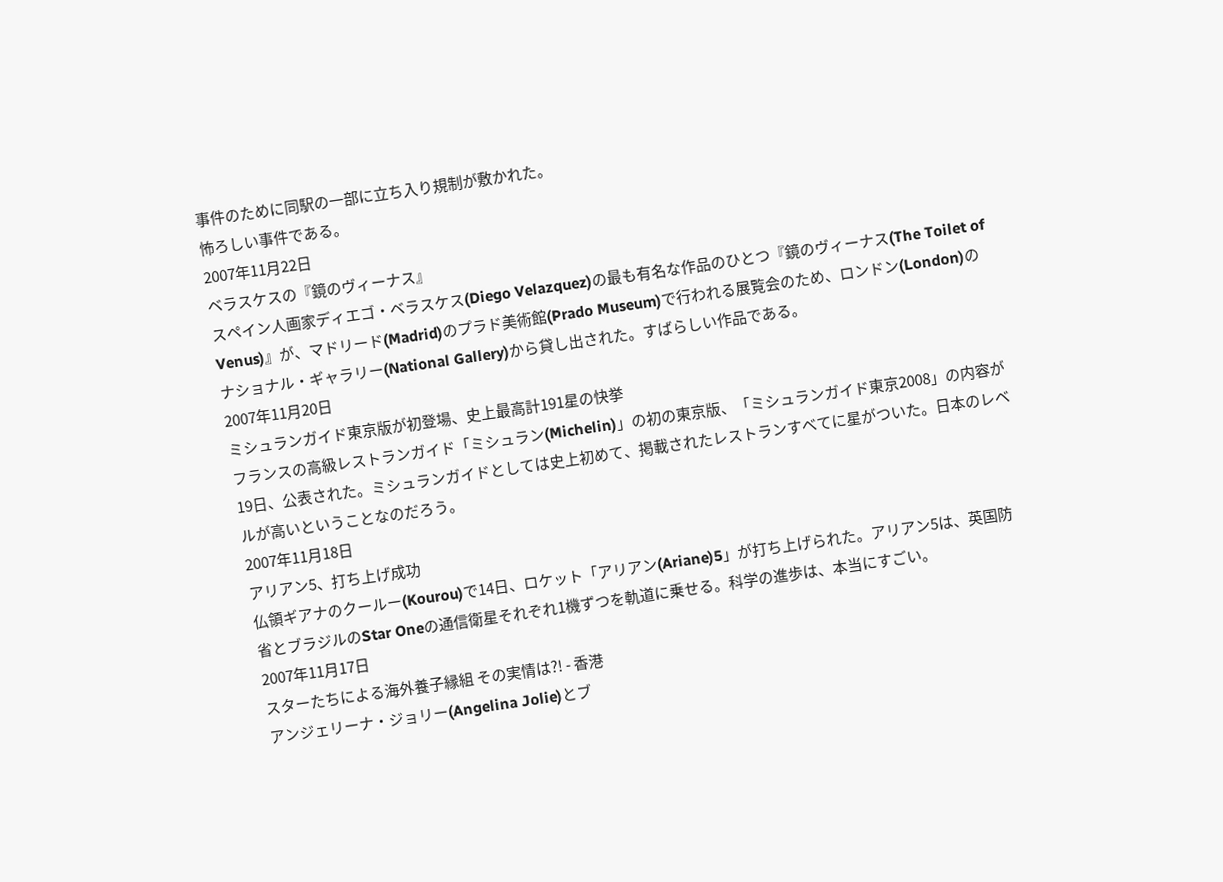事件のために同駅の一部に立ち入り規制が敷かれた。
怖ろしい事件である。
2007年11月22日
ベラスケスの『鏡のヴィーナス』
スペイン人画家ディエゴ・ベラスケス(Diego Velazquez)の最も有名な作品のひとつ『鏡のヴィーナス(The Toilet of Venus)』が、マドリード(Madrid)のプラド美術館(Prado Museum)で行われる展覧会のため、ロンドン(London)のナショナル・ギャラリー(National Gallery)から貸し出された。すばらしい作品である。
2007年11月20日
ミシュランガイド東京版が初登場、史上最高計191星の快挙
フランスの高級レストランガイド「ミシュラン(Michelin)」の初の東京版、「ミシュランガイド東京2008」の内容が19日、公表された。ミシュランガイドとしては史上初めて、掲載されたレストランすべてに星がついた。日本のレベルが高いということなのだろう。
2007年11月18日
アリアン5、打ち上げ成功
仏領ギアナのクールー(Kourou)で14日、ロケット「アリアン(Ariane)5」が打ち上げられた。アリアン5は、英国防省とブラジルのStar Oneの通信衛星それぞれ1機ずつを軌道に乗せる。科学の進歩は、本当にすごい。
2007年11月17日
スターたちによる海外養子縁組 その実情は?! - 香港
アンジェリーナ・ジョリー(Angelina Jolie)とブ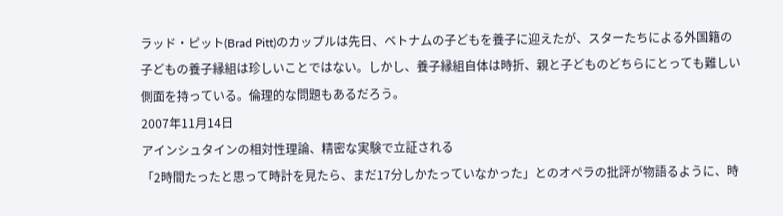ラッド・ピット(Brad Pitt)のカップルは先日、ベトナムの子どもを養子に迎えたが、スターたちによる外国籍の子どもの養子縁組は珍しいことではない。しかし、養子縁組自体は時折、親と子どものどちらにとっても難しい側面を持っている。倫理的な問題もあるだろう。
2007年11月14日
アインシュタインの相対性理論、精密な実験で立証される
「2時間たったと思って時計を見たら、まだ17分しかたっていなかった」とのオペラの批評が物語るように、時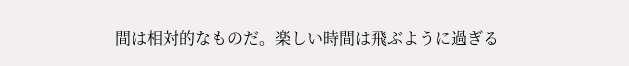間は相対的なものだ。楽しい時間は飛ぶように過ぎる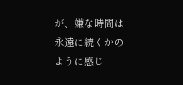が、嫌な時間は永遠に続くかのように感じ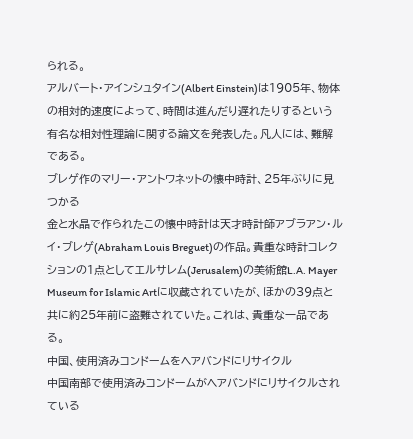られる。
アルバート・アインシュタイン(Albert Einstein)は1905年、物体の相対的速度によって、時間は進んだり遅れたりするという有名な相対性理論に関する論文を発表した。凡人には、難解である。
ブレゲ作のマリー・アントワネットの懐中時計、25年ぶりに見つかる
金と水晶で作られたこの懐中時計は天才時計師アブラアン・ルイ・ブレゲ(Abraham Louis Breguet)の作品。貴重な時計コレクションの1点としてエルサレム(Jerusalem)の美術館L.A. Mayer Museum for Islamic Artに収蔵されていたが、ほかの39点と共に約25年前に盗難されていた。これは、貴重な一品である。
中国、使用済みコンドームをヘアバンドにリサイクル
中国南部で使用済みコンドームがヘアバンドにリサイクルされている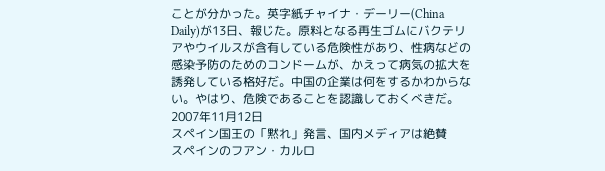ことが分かった。英字紙チャイナ・デーリー(China Daily)が13日、報じた。原料となる再生ゴムにバクテリアやウイルスが含有している危険性があり、性病などの感染予防のためのコンドームが、かえって病気の拡大を誘発している格好だ。中国の企業は何をするかわからない。やはり、危険であることを認識しておくべきだ。
2007年11月12日
スペイン国王の「黙れ」発言、国内メディアは絶賛
スペインのフアン・カルロ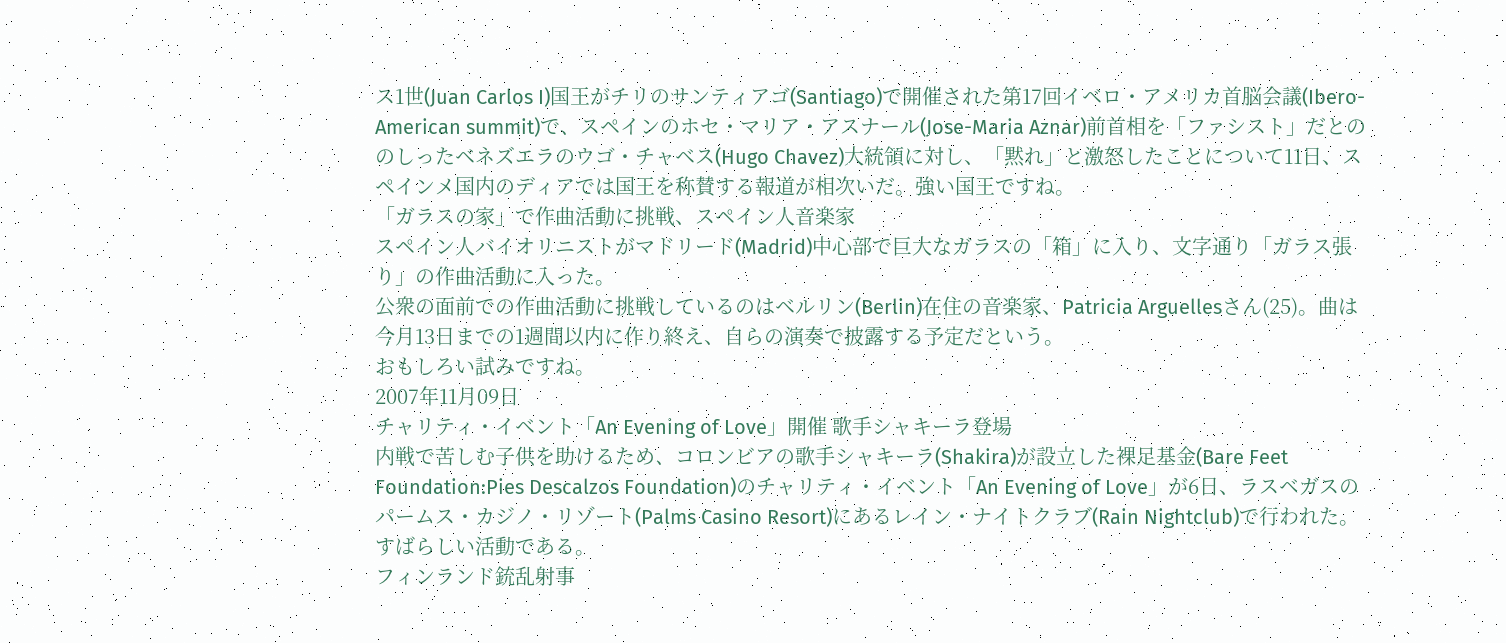ス1世(Juan Carlos I)国王がチリのサンティアゴ(Santiago)で開催された第17回イベロ・アメリカ首脳会議(Ibero-American summit)で、スペインのホセ・マリア・アスナール(Jose-Maria Aznar)前首相を「ファシスト」だとののしったベネズエラのウゴ・チャベス(Hugo Chavez)大統領に対し、「黙れ」と激怒したことについて11日、スペインメ国内のディアでは国王を称賛する報道が相次いだ。強い国王ですね。
「ガラスの家」で作曲活動に挑戦、スペイン人音楽家
スペイン人バイオリニストがマドリード(Madrid)中心部で巨大なガラスの「箱」に入り、文字通り「ガラス張り」の作曲活動に入った。
公衆の面前での作曲活動に挑戦しているのはベルリン(Berlin)在住の音楽家、Patricia Arguellesさん(25)。曲は今月13日までの1週間以内に作り終え、自らの演奏で披露する予定だという。
おもしろい試みですね。
2007年11月09日
チャリティ・イベント「An Evening of Love」開催 歌手シャキーラ登場
内戦で苦しむ子供を助けるため、コロンビアの歌手シャキーラ(Shakira)が設立した裸足基金(Bare Feet Foundation:Pies Descalzos Foundation)のチャリティ・イベント「An Evening of Love」が6日、ラスベガスのパームス・カジノ・リゾート(Palms Casino Resort)にあるレイン・ナイトクラブ(Rain Nightclub)で行われた。すばらしい活動である。
フィンランド銃乱射事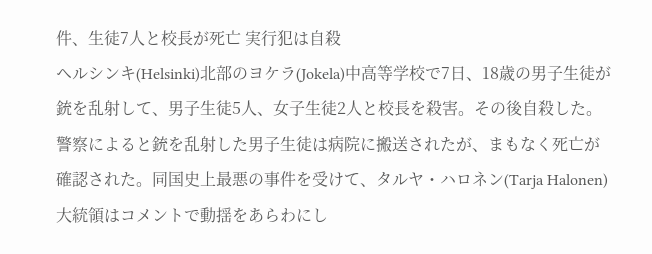件、生徒7人と校長が死亡 実行犯は自殺
ヘルシンキ(Helsinki)北部のヨケラ(Jokela)中高等学校で7日、18歳の男子生徒が銃を乱射して、男子生徒5人、女子生徒2人と校長を殺害。その後自殺した。
警察によると銃を乱射した男子生徒は病院に搬送されたが、まもなく死亡が確認された。同国史上最悪の事件を受けて、タルヤ・ハロネン(Tarja Halonen)大統領はコメントで動揺をあらわにし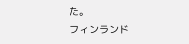た。
フィンランド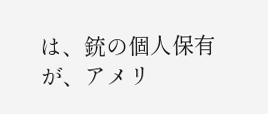は、銃の個人保有が、アメリ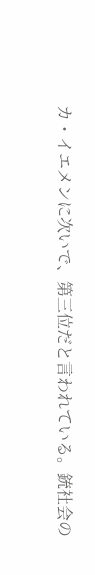カ・イエメンに次いで、第三位だと言われている。銃社会の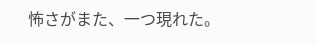怖さがまた、一つ現れた。